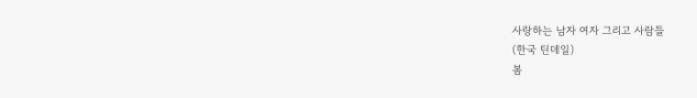사랑하는 남자 여자 그리고 사람들
(한국 틴데일)
봄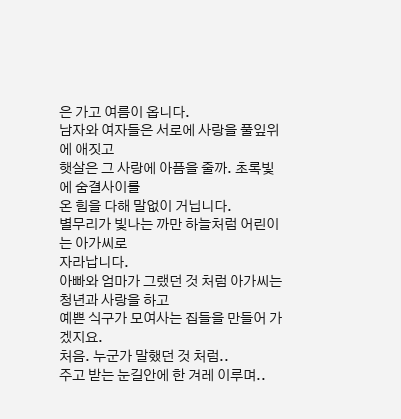은 가고 여름이 옵니다.
남자와 여자들은 서로에 사랑을 풀잎위에 애짓고
햇살은 그 사랑에 아픔을 줄까. 초록빛에 숨결사이를
온 힘을 다해 말없이 거닙니다.
별무리가 빛나는 까만 하늘처럼 어린이는 아가씨로
자라납니다.
아빠와 엄마가 그랬던 것 처럼 아가씨는 청년과 사랑을 하고
예쁜 식구가 모여사는 집들을 만들어 가겠지요.
처음. 누군가 말했던 것 처럼..
주고 받는 눈길안에 한 겨레 이루며..